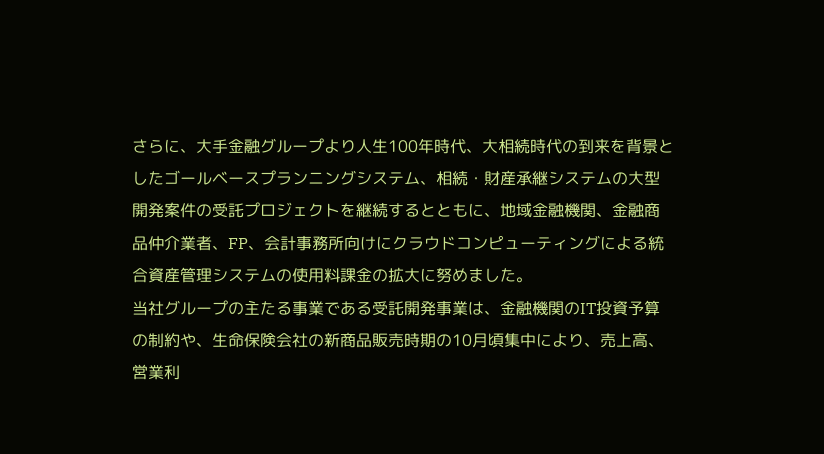さらに、大手金融グループより人生100年時代、大相続時代の到来を背景としたゴールベースプランニングシステム、相続・財産承継システムの大型開発案件の受託プロジェクトを継続するとともに、地域金融機関、金融商品仲介業者、FP、会計事務所向けにクラウドコンピューティングによる統合資産管理システムの使用料課金の拡大に努めました。
当社グループの主たる事業である受託開発事業は、金融機関のIT投資予算の制約や、生命保険会社の新商品販売時期の10月頃集中により、売上高、営業利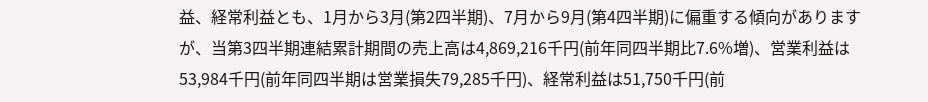益、経常利益とも、1月から3月(第2四半期)、7月から9月(第4四半期)に偏重する傾向がありますが、当第3四半期連結累計期間の売上高は4,869,216千円(前年同四半期比7.6%増)、営業利益は53,984千円(前年同四半期は営業損失79,285千円)、経常利益は51,750千円(前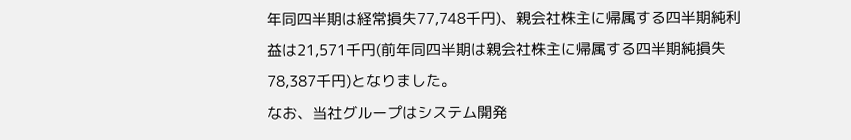年同四半期は経常損失77,748千円)、親会社株主に帰属する四半期純利益は21,571千円(前年同四半期は親会社株主に帰属する四半期純損失78,387千円)となりました。
なお、当社グループはシステム開発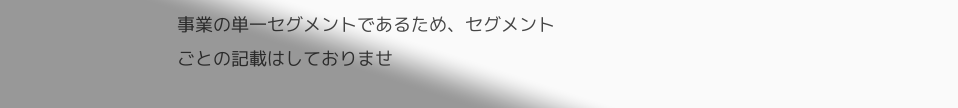事業の単一セグメントであるため、セグメントごとの記載はしておりませ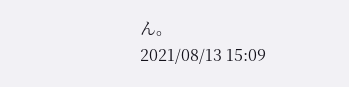ん。
2021/08/13 15:09